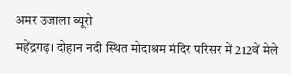अमर उजाला ब्यूरो
महेंद्रगढ़। दोहान नदी स्थित मोदाश्रम मंदिर परिसर में 212वें मेले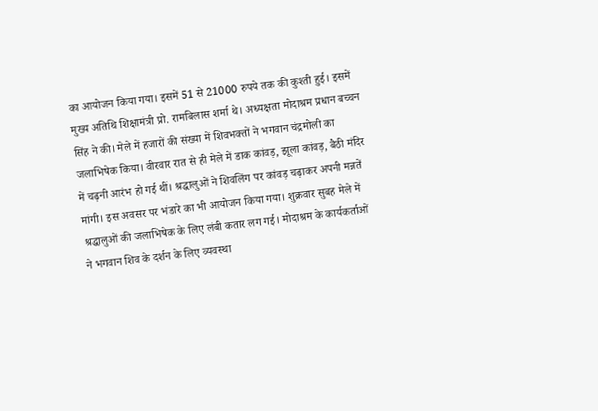का आयोजन किया गया। इसमें 51 से 21000 रुपये तक की कुश्ती हुई। इसमें मुख्य अतिथि शिक्षामंत्री प्रो. रामबिलास शर्मा थे। अध्यक्षता मोदाश्रम प्रधान बच्चन सिंह ने की। मेले में हजारों की संख्या में शिवभक्तों ने भगवान चंद्रमोली का जलाभिषेक किया। वीरवार रात से ही मेले में डाक कांवड़, झूला कांवड़, बैठी मंदिर में चढ़नी आरंभ हो गई थीं। श्रद्धालुओं ने शिवलिंग पर कांवड़ चढ़ाकर अपनी मन्नतें मांगी। इस अवसर पर भंडारे का भी आयोजन किया गया। शुक्रवार सुबह मेले में श्रद्धालुओं की जलाभिषेक के लिए लंबी कतार लग गई। मोदाश्रम के कार्यकर्ताओं ने भगवान शिव के दर्शन के लिए व्यवस्था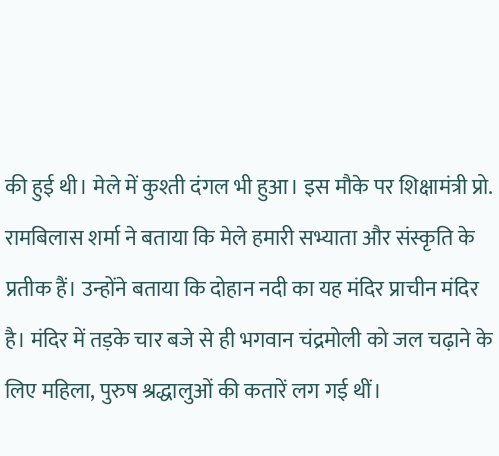की हुई थी। मेले में कुश्ती दंगल भी हुआ। इस मौके पर शिक्षामंत्री प्रो. रामबिलास शर्मा ने बताया कि मेले हमारी सभ्याता और संस्कृति के प्रतीक हैं। उन्होंने बताया कि दोहान नदी का यह मंदिर प्राचीन मंदिर है। मंदिर में तड़के चार बजे से ही भगवान चंद्रमोली को जल चढ़ाने के लिए महिला, पुरुष श्रद्धालुओं की कतारें लग गई थीं।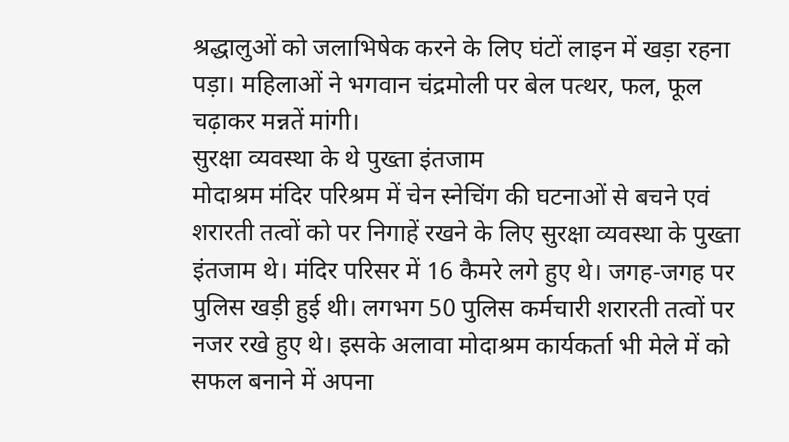श्रद्धालुओं को जलाभिषेक करने के लिए घंटों लाइन में खड़ा रहना पड़ा। महिलाओं ने भगवान चंद्रमोली पर बेल पत्थर, फल, फूल चढ़ाकर मन्नतें मांगी।
सुरक्षा व्यवस्था के थे पुख्ता इंतजाम
मोदाश्रम मंदिर परिश्रम में चेन स्नेचिंग की घटनाओं से बचने एवं शरारती तत्वों को पर निगाहें रखने के लिए सुरक्षा व्यवस्था के पुख्ता इंतजाम थे। मंदिर परिसर में 16 कैमरे लगे हुए थे। जगह-जगह पर पुलिस खड़ी हुई थी। लगभग 50 पुलिस कर्मचारी शरारती तत्वों पर नजर रखे हुए थे। इसके अलावा मोदाश्रम कार्यकर्ता भी मेले में को सफल बनाने में अपना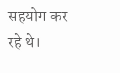सहयोग कर रहे थे।